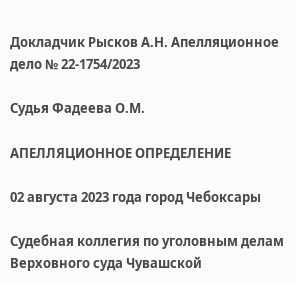Докладчик Рысков А.Н. Апелляционное дело № 22-1754/2023

Судья Фадеева О.М.

АПЕЛЛЯЦИОННОЕ ОПРЕДЕЛЕНИЕ

02 августа 2023 года город Чебоксары

Судебная коллегия по уголовным делам Верховного суда Чувашской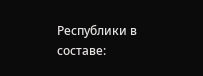Республики в составе: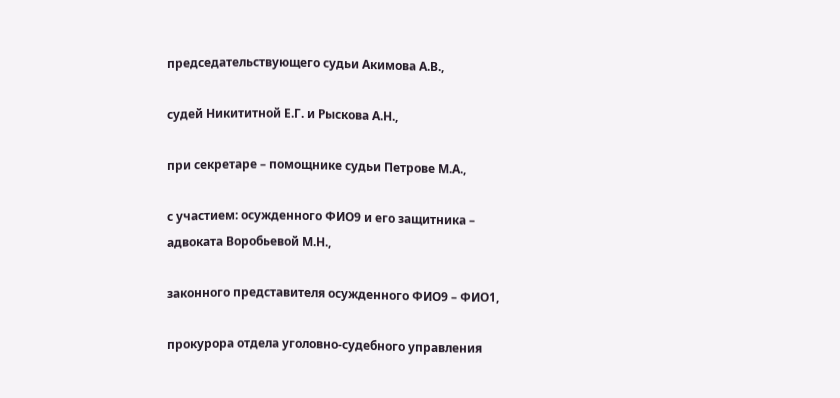председательствующего судьи Акимова А.В.,

судей Никититной Е.Г. и Рыскова А.Н.,

при секретаре – помощнике судьи Петрове М.А.,

с участием: осужденного ФИО9 и его защитника – адвоката Воробьевой М.Н.,

законного представителя осужденного ФИО9 – ФИО1,

прокурора отдела уголовно-судебного управления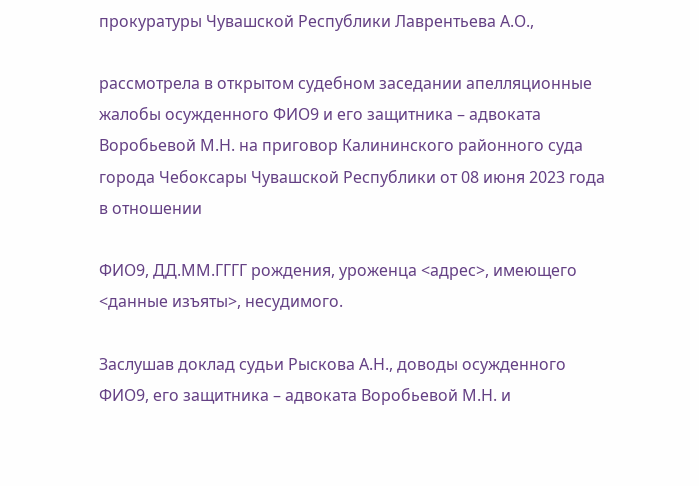прокуратуры Чувашской Республики Лаврентьева А.О.,

рассмотрела в открытом судебном заседании апелляционные жалобы осужденного ФИО9 и его защитника – адвоката Воробьевой М.Н. на приговор Калининского районного суда города Чебоксары Чувашской Республики от 08 июня 2023 года в отношении

ФИО9, ДД.ММ.ГГГГ рождения, уроженца <адрес>, имеющего <данные изъяты>, несудимого.

Заслушав доклад судьи Рыскова А.Н., доводы осужденного ФИО9, его защитника – адвоката Воробьевой М.Н. и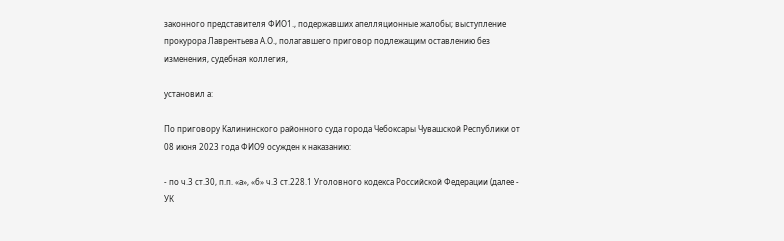законного представителя ФИО1., подержавших апелляционные жалобы; выступление прокурора Лаврентьева А.О., полагавшего приговор подлежащим оставлению без изменения, судебная коллегия,

установил а:

По приговору Калининского районного суда города Чебоксары Чувашской Республики от 08 июня 2023 года ФИО9 осужден к наказанию:

- по ч.3 ст.30, п.п. «а», «б» ч.3 ст.228.1 Уголовного кодекса Российской Федерации (далее - УК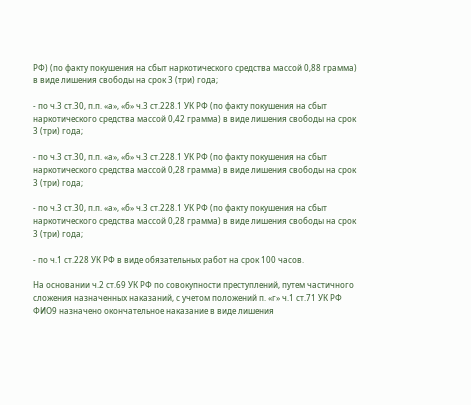РФ) (по факту покушения на сбыт наркотического средства массой 0,88 грамма) в виде лишения свободы на срок 3 (три) года;

- по ч.3 ст.30, п.п. «а», «б» ч.3 ст.228.1 УК РФ (по факту покушения на сбыт наркотического средства массой 0,42 грамма) в виде лишения свободы на срок 3 (три) года;

- по ч.3 ст.30, п.п. «а», «б» ч.3 ст.228.1 УК РФ (по факту покушения на сбыт наркотического средства массой 0,28 грамма) в виде лишения свободы на срок 3 (три) года;

- по ч.3 ст.30, п.п. «а», «б» ч.3 ст.228.1 УК РФ (по факту покушения на сбыт наркотического средства массой 0,28 грамма) в виде лишения свободы на срок 3 (три) года;

- по ч.1 ст.228 УК РФ в виде обязательных работ на срок 100 часов.

На основании ч.2 ст.69 УК РФ по совокупности преступлений, путем частичного сложения назначенных наказаний, с учетом положений п. «г» ч.1 ст.71 УК РФ ФИО9 назначено окончательное наказание в виде лишения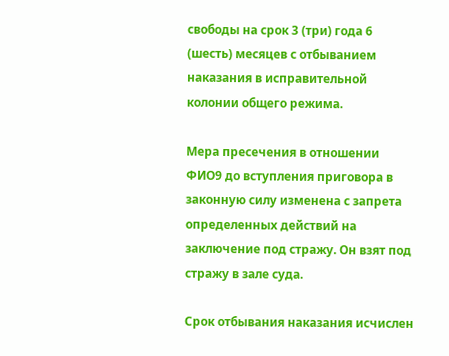свободы на срок 3 (три) года 6 (шесть) месяцев с отбыванием наказания в исправительной колонии общего режима.

Мера пресечения в отношении ФИО9 до вступления приговора в законную силу изменена с запрета определенных действий на заключение под стражу. Он взят под стражу в зале суда.

Срок отбывания наказания исчислен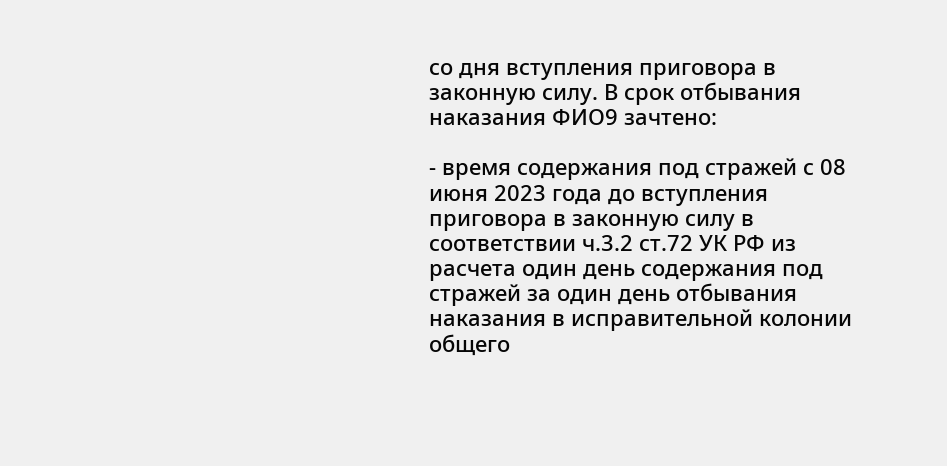со дня вступления приговора в законную силу. В срок отбывания наказания ФИО9 зачтено:

- время содержания под стражей с 08 июня 2023 года до вступления приговора в законную силу в соответствии ч.3.2 ст.72 УК РФ из расчета один день содержания под стражей за один день отбывания наказания в исправительной колонии общего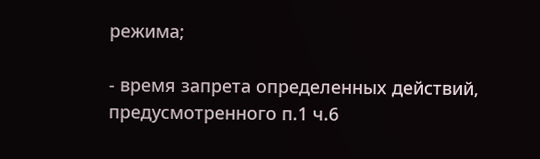режима;

- время запрета определенных действий, предусмотренного п.1 ч.6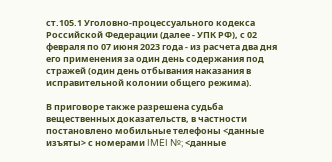ст.105.1 Уголовно-процессуального кодекса Российской Федерации (далее - УПК РФ), с 02 февраля по 07 июня 2023 года - из расчета два дня его применения за один день содержания под стражей (один день отбывания наказания в исправительной колонии общего режима).

В приговоре также разрешена судьба вещественных доказательств, в частности постановлено мобильные телефоны <данные изъяты> с номерами IMEI №; <данные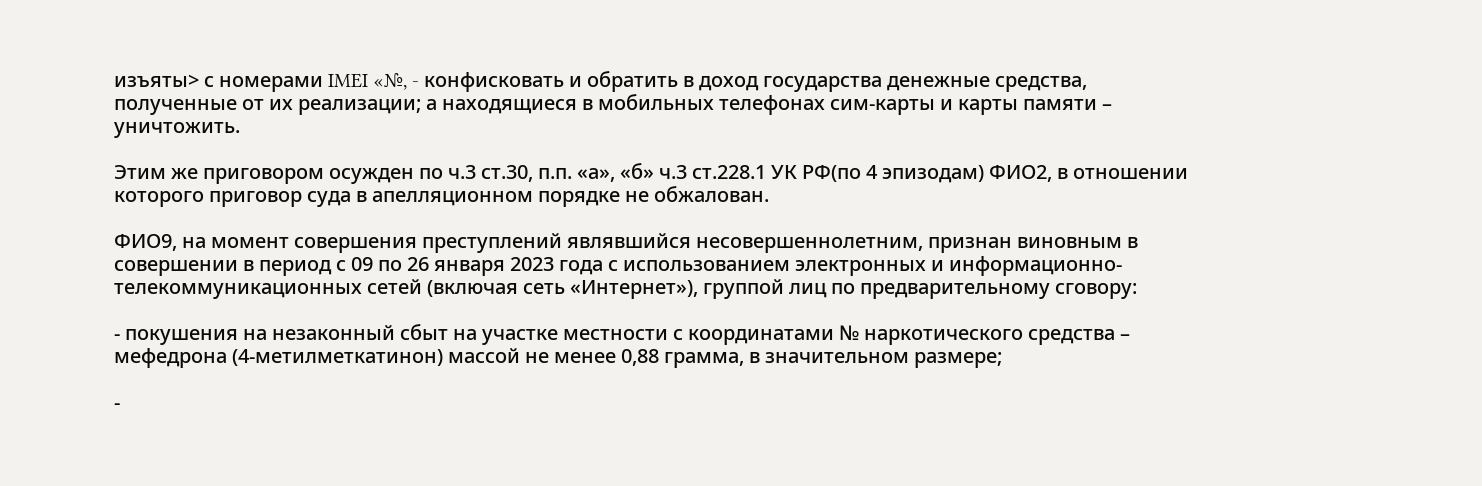изъяты> с номерами IMEI «№, - конфисковать и обратить в доход государства денежные средства, полученные от их реализации; а находящиеся в мобильных телефонах сим-карты и карты памяти – уничтожить.

Этим же приговором осужден по ч.3 ст.30, п.п. «а», «б» ч.3 ст.228.1 УК РФ(по 4 эпизодам) ФИО2, в отношении которого приговор суда в апелляционном порядке не обжалован.

ФИО9, на момент совершения преступлений являвшийся несовершеннолетним, признан виновным в совершении в период с 09 по 26 января 2023 года с использованием электронных и информационно-телекоммуникационных сетей (включая сеть «Интернет»), группой лиц по предварительному сговору:

- покушения на незаконный сбыт на участке местности с координатами № наркотического средства – мефедрона (4-метилметкатинон) массой не менее 0,88 грамма, в значительном размере;

-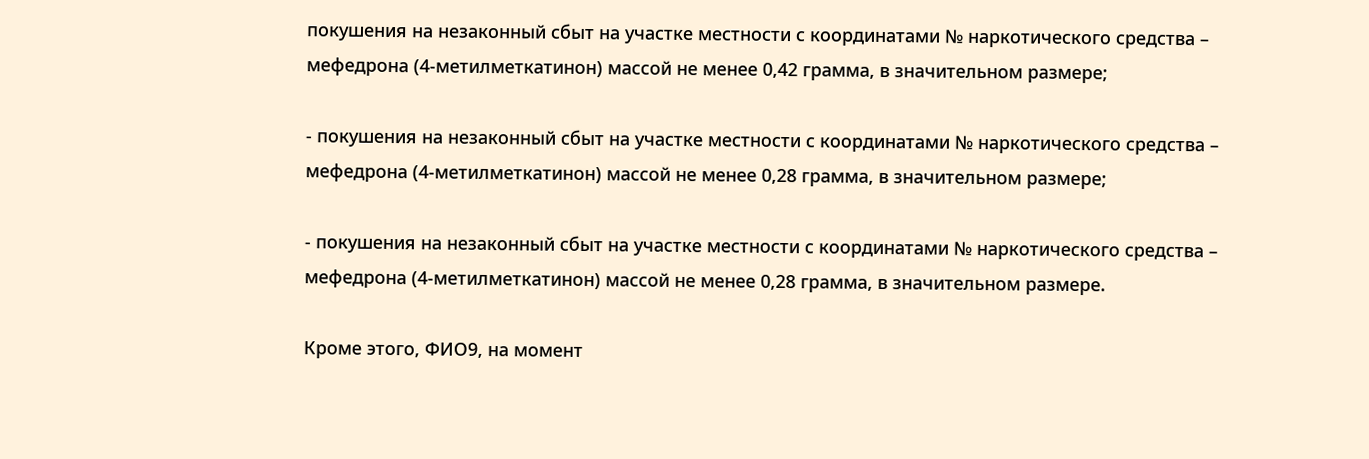покушения на незаконный сбыт на участке местности с координатами № наркотического средства – мефедрона (4-метилметкатинон) массой не менее 0,42 грамма, в значительном размере;

- покушения на незаконный сбыт на участке местности с координатами № наркотического средства – мефедрона (4-метилметкатинон) массой не менее 0,28 грамма, в значительном размере;

- покушения на незаконный сбыт на участке местности с координатами № наркотического средства – мефедрона (4-метилметкатинон) массой не менее 0,28 грамма, в значительном размере.

Кроме этого, ФИО9, на момент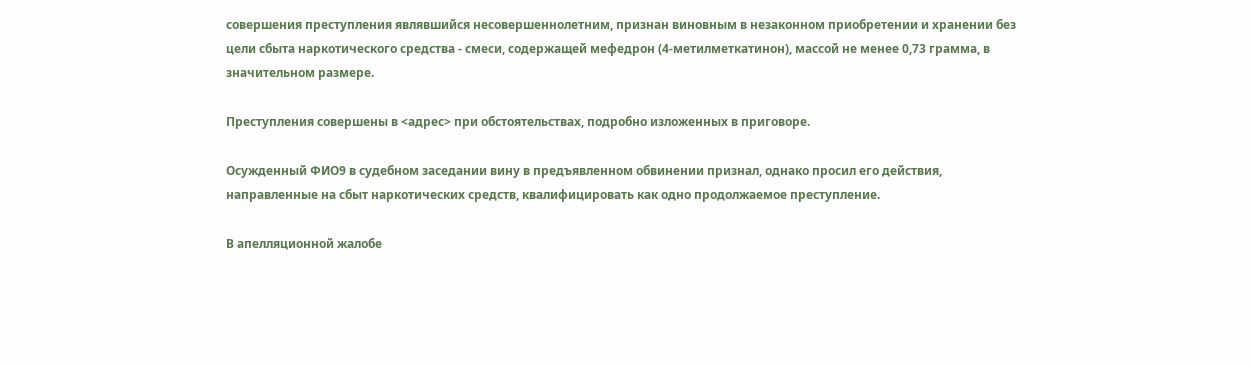совершения преступления являвшийся несовершеннолетним, признан виновным в незаконном приобретении и хранении без цели сбыта наркотического средства - смеси, содержащей мефедрон (4-метилметкатинон), массой не менее 0,73 грамма, в значительном размере.

Преступления совершены в <адрес> при обстоятельствах, подробно изложенных в приговоре.

Осужденный ФИО9 в судебном заседании вину в предъявленном обвинении признал, однако просил его действия, направленные на сбыт наркотических средств, квалифицировать как одно продолжаемое преступление.

В апелляционной жалобе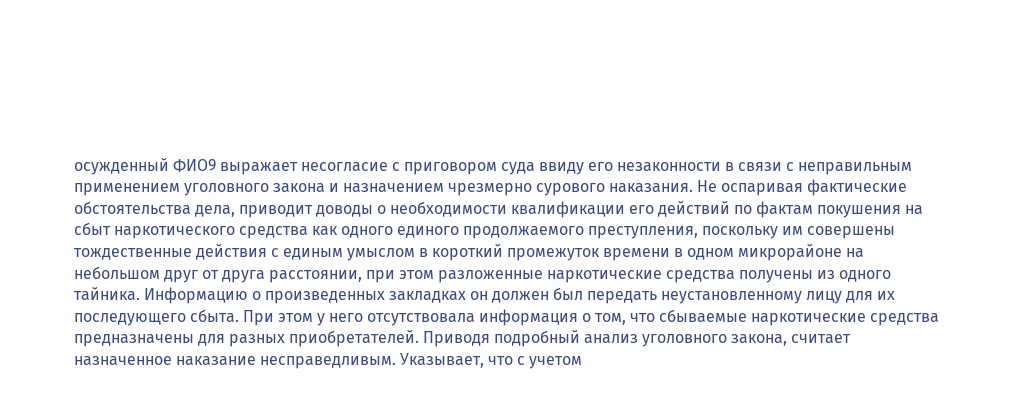осужденный ФИО9 выражает несогласие с приговором суда ввиду его незаконности в связи с неправильным применением уголовного закона и назначением чрезмерно сурового наказания. Не оспаривая фактические обстоятельства дела, приводит доводы о необходимости квалификации его действий по фактам покушения на сбыт наркотического средства как одного единого продолжаемого преступления, поскольку им совершены тождественные действия с единым умыслом в короткий промежуток времени в одном микрорайоне на небольшом друг от друга расстоянии, при этом разложенные наркотические средства получены из одного тайника. Информацию о произведенных закладках он должен был передать неустановленному лицу для их последующего сбыта. При этом у него отсутствовала информация о том, что сбываемые наркотические средства предназначены для разных приобретателей. Приводя подробный анализ уголовного закона, считает назначенное наказание несправедливым. Указывает, что с учетом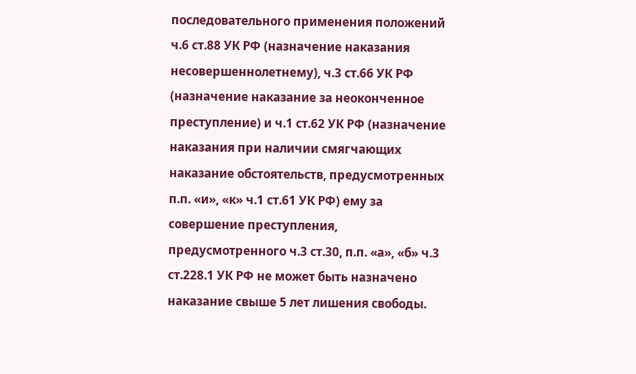последовательного применения положений ч.6 ст.88 УК РФ (назначение наказания несовершеннолетнему), ч.3 ст.66 УК РФ (назначение наказание за неоконченное преступление) и ч.1 ст.62 УК РФ (назначение наказания при наличии смягчающих наказание обстоятельств, предусмотренных п.п. «и», «к» ч.1 ст.61 УК РФ) ему за совершение преступления, предусмотренного ч.3 ст.30, п.п. «а», «б» ч.3 ст.228.1 УК РФ не может быть назначено наказание свыше 5 лет лишения свободы.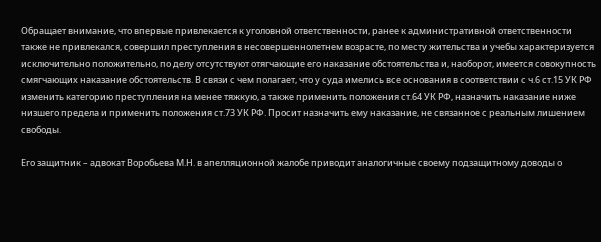Обращает внимание, что впервые привлекается к уголовной ответственности, ранее к административной ответственности также не привлекался, совершил преступления в несовершеннолетнем возрасте, по месту жительства и учебы характеризуется исключительно положительно, по делу отсутствуют отягчающие его наказание обстоятельства и, наоборот, имеется совокупность смягчающих наказание обстоятельств. В связи с чем полагает, что у суда имелись все основания в соответствии с ч.6 ст.15 УК РФ изменить категорию преступления на менее тяжкую, а также применить положения ст.64 УК РФ, назначить наказание ниже низшего предела и применить положения ст.73 УК РФ. Просит назначить ему наказание, не связанное с реальным лишением свободы.

Его защитник – адвокат Воробьева М.Н. в апелляционной жалобе приводит аналогичные своему подзащитному доводы о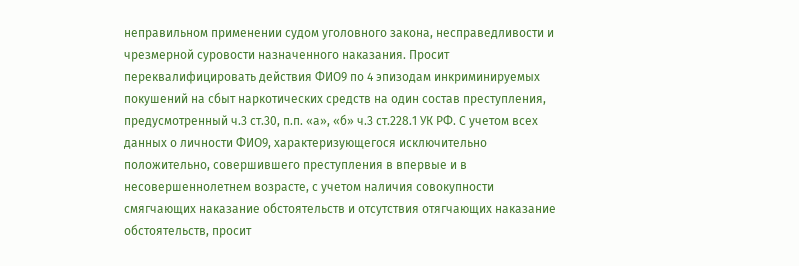неправильном применении судом уголовного закона, несправедливости и чрезмерной суровости назначенного наказания. Просит переквалифицировать действия ФИО9 по 4 эпизодам инкриминируемых покушений на сбыт наркотических средств на один состав преступления, предусмотренный ч.3 ст.30, п.п. «а», «б» ч.3 ст.228.1 УК РФ. С учетом всех данных о личности ФИО9, характеризующегося исключительно положительно, совершившего преступления в впервые и в несовершеннолетнем возрасте, с учетом наличия совокупности смягчающих наказание обстоятельств и отсутствия отягчающих наказание обстоятельств, просит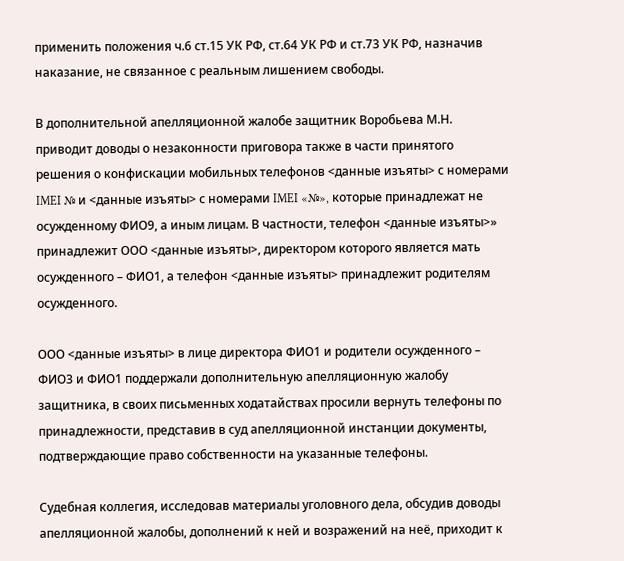применить положения ч.6 ст.15 УК РФ, ст.64 УК РФ и ст.73 УК РФ, назначив наказание, не связанное с реальным лишением свободы.

В дополнительной апелляционной жалобе защитник Воробьева М.Н. приводит доводы о незаконности приговора также в части принятого решения о конфискации мобильных телефонов <данные изъяты> с номерами IMEI № и <данные изъяты> с номерами IMEI «№», которые принадлежат не осужденному ФИО9, а иным лицам. В частности, телефон <данные изъяты>» принадлежит ООО <данные изъяты>, директором которого является мать осужденного – ФИО1, а телефон <данные изъяты> принадлежит родителям осужденного.

ООО <данные изъяты> в лице директора ФИО1 и родители осужденного – ФИО3 и ФИО1 поддержали дополнительную апелляционную жалобу защитника, в своих письменных ходатайствах просили вернуть телефоны по принадлежности, представив в суд апелляционной инстанции документы, подтверждающие право собственности на указанные телефоны.

Судебная коллегия, исследовав материалы уголовного дела, обсудив доводы апелляционной жалобы, дополнений к ней и возражений на неё, приходит к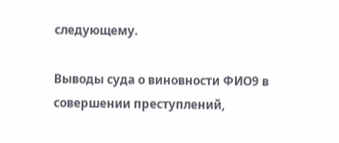следующему.

Выводы суда о виновности ФИО9 в совершении преступлений,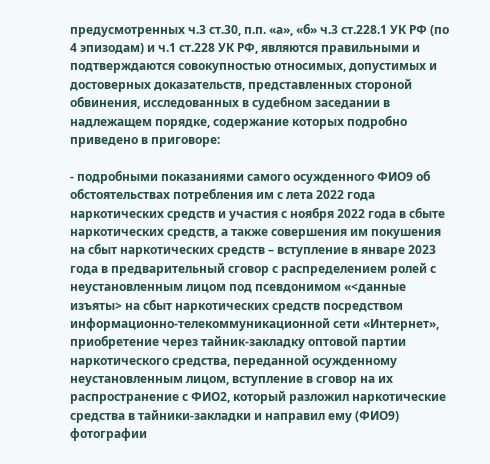предусмотренных ч.3 ст.30, п.п. «а», «б» ч.3 ст.228.1 УК РФ (по 4 эпизодам) и ч.1 ст.228 УК РФ, являются правильными и подтверждаются совокупностью относимых, допустимых и достоверных доказательств, представленных стороной обвинения, исследованных в судебном заседании в надлежащем порядке, содержание которых подробно приведено в приговоре:

- подробными показаниями самого осужденного ФИО9 об обстоятельствах потребления им с лета 2022 года наркотических средств и участия с ноября 2022 года в сбыте наркотических средств, а также совершения им покушения на сбыт наркотических средств – вступление в январе 2023 года в предварительный сговор с распределением ролей с неустановленным лицом под псевдонимом «<данные изъяты> на сбыт наркотических средств посредством информационно-телекоммуникационной сети «Интернет», приобретение через тайник-закладку оптовой партии наркотического средства, переданной осужденному неустановленным лицом, вступление в сговор на их распространение с ФИО2, который разложил наркотические средства в тайники-закладки и направил ему (ФИО9) фотографии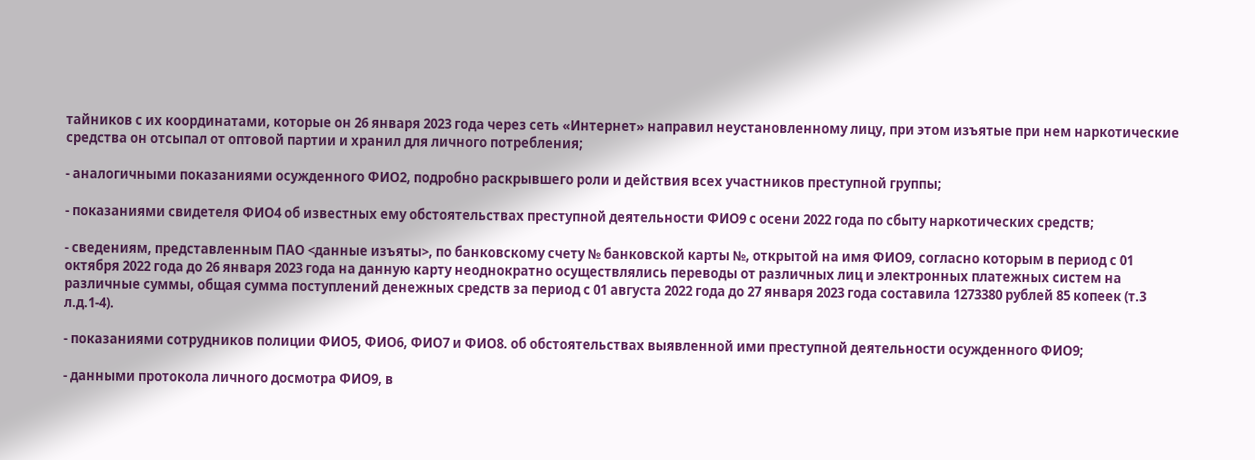тайников с их координатами, которые он 26 января 2023 года через сеть «Интернет» направил неустановленному лицу, при этом изъятые при нем наркотические средства он отсыпал от оптовой партии и хранил для личного потребления;

- аналогичными показаниями осужденного ФИО2, подробно раскрывшего роли и действия всех участников преступной группы;

- показаниями свидетеля ФИО4 об известных ему обстоятельствах преступной деятельности ФИО9 с осени 2022 года по сбыту наркотических средств;

- сведениям, представленным ПАО <данные изъяты>, по банковскому счету № банковской карты №, открытой на имя ФИО9, согласно которым в период с 01 октября 2022 года до 26 января 2023 года на данную карту неоднократно осуществлялись переводы от различных лиц и электронных платежных систем на различные суммы, общая сумма поступлений денежных средств за период с 01 августа 2022 года до 27 января 2023 года составила 1273380 рублей 85 копеек (т.3 л.д.1-4).

- показаниями сотрудников полиции ФИО5, ФИО6, ФИО7 и ФИО8. об обстоятельствах выявленной ими преступной деятельности осужденного ФИО9;

- данными протокола личного досмотра ФИО9, в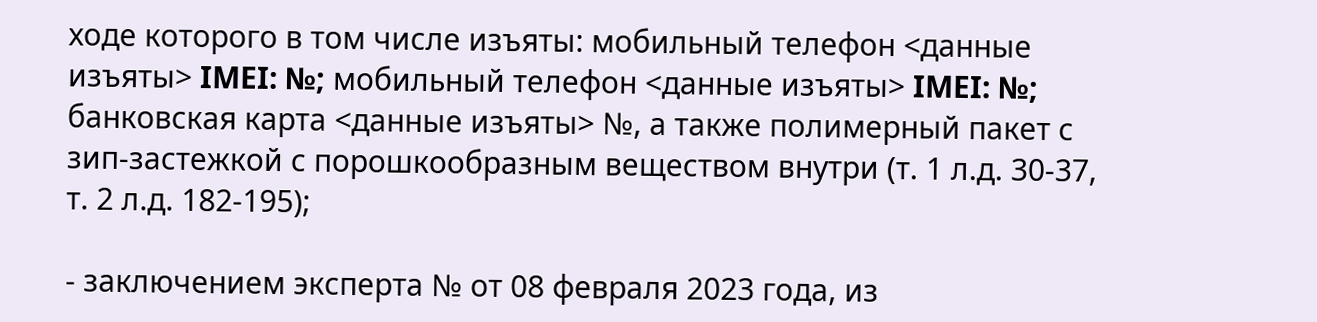ходе которого в том числе изъяты: мобильный телефон <данные изъяты> IMEI: №; мобильный телефон <данные изъяты> IMEI: №; банковская карта <данные изъяты> №, а также полимерный пакет с зип-застежкой с порошкообразным веществом внутри (т. 1 л.д. 30-37, т. 2 л.д. 182-195);

- заключением эксперта № от 08 февраля 2023 года, из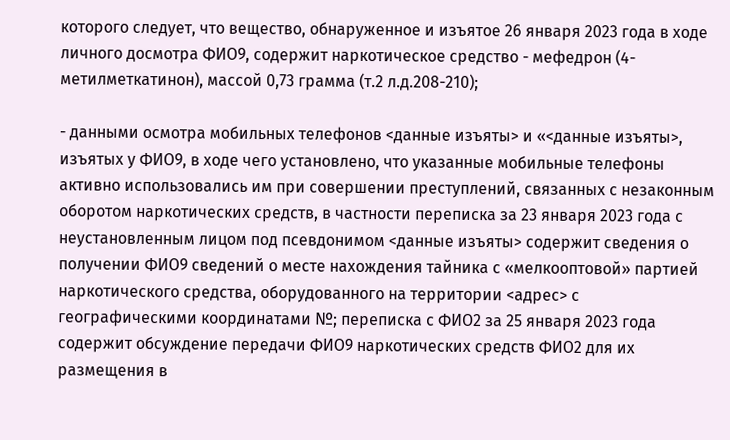которого следует, что вещество, обнаруженное и изъятое 26 января 2023 года в ходе личного досмотра ФИО9, содержит наркотическое средство - мефедрон (4-метилметкатинон), массой 0,73 грамма (т.2 л.д.208-210);

- данными осмотра мобильных телефонов <данные изъяты> и «<данные изъяты>, изъятых у ФИО9, в ходе чего установлено, что указанные мобильные телефоны активно использовались им при совершении преступлений, связанных с незаконным оборотом наркотических средств, в частности переписка за 23 января 2023 года с неустановленным лицом под псевдонимом <данные изъяты> содержит сведения о получении ФИО9 сведений о месте нахождения тайника с «мелкооптовой» партией наркотического средства, оборудованного на территории <адрес> с географическими координатами №; переписка с ФИО2 за 25 января 2023 года содержит обсуждение передачи ФИО9 наркотических средств ФИО2 для их размещения в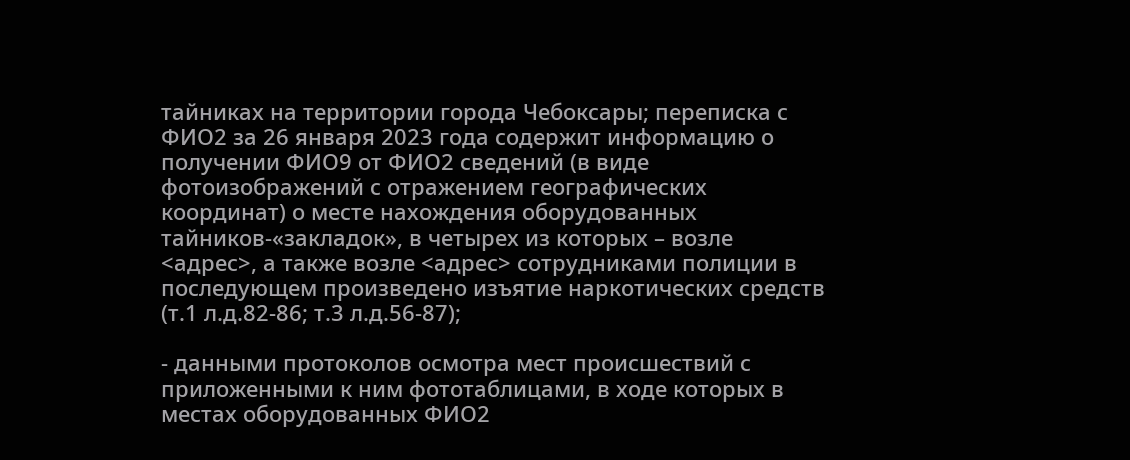тайниках на территории города Чебоксары; переписка с ФИО2 за 26 января 2023 года содержит информацию о получении ФИО9 от ФИО2 сведений (в виде фотоизображений с отражением географических координат) о месте нахождения оборудованных тайников-«закладок», в четырех из которых – возле <адрес>, а также возле <адрес> сотрудниками полиции в последующем произведено изъятие наркотических средств (т.1 л.д.82-86; т.3 л.д.56-87);

- данными протоколов осмотра мест происшествий с приложенными к ним фототаблицами, в ходе которых в местах оборудованных ФИО2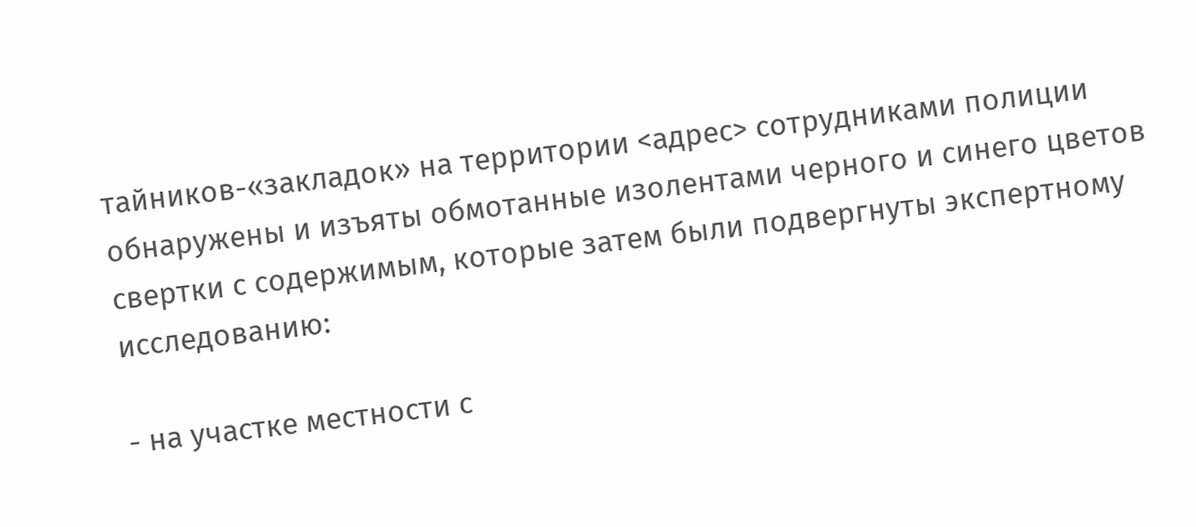тайников-«закладок» на территории <адрес> сотрудниками полиции обнаружены и изъяты обмотанные изолентами черного и синего цветов свертки с содержимым, которые затем были подвергнуты экспертному исследованию:

- на участке местности с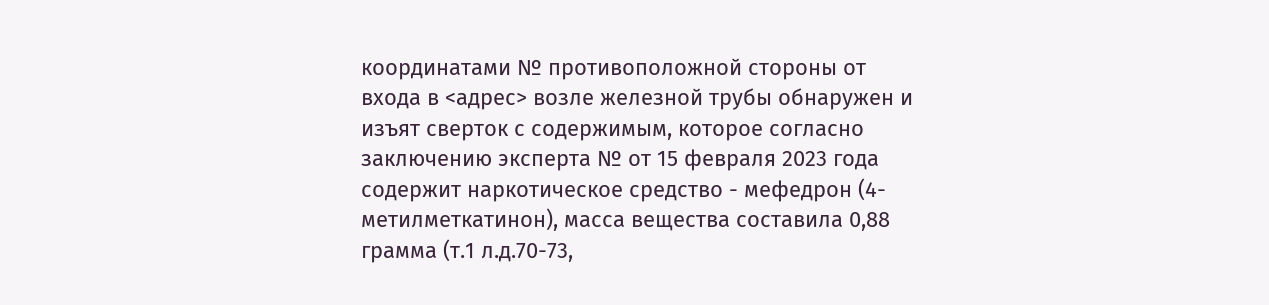координатами № противоположной стороны от входа в <адрес> возле железной трубы обнаружен и изъят сверток с содержимым, которое согласно заключению эксперта № от 15 февраля 2023 года содержит наркотическое средство - мефедрон (4-метилметкатинон), масса вещества составила 0,88 грамма (т.1 л.д.70-73,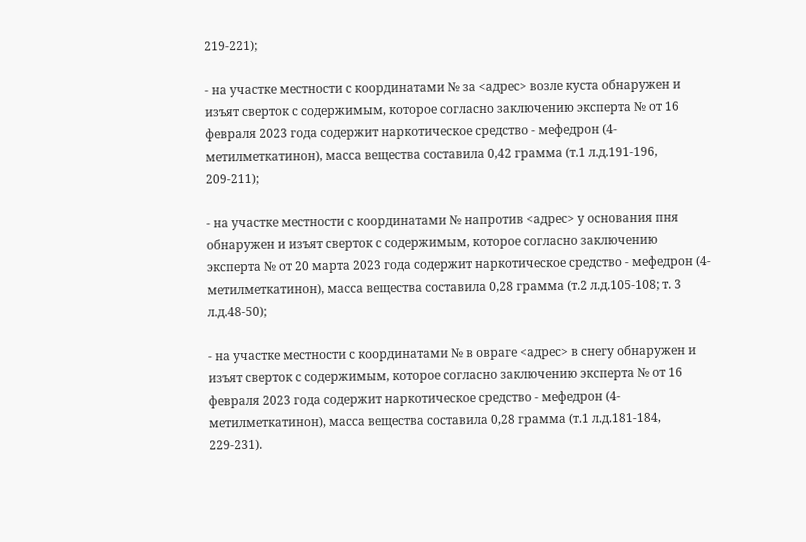219-221);

- на участке местности с координатами № за <адрес> возле куста обнаружен и изъят сверток с содержимым, которое согласно заключению эксперта № от 16 февраля 2023 года содержит наркотическое средство - мефедрон (4-метилметкатинон), масса вещества составила 0,42 грамма (т.1 л.д.191-196, 209-211);

- на участке местности с координатами № напротив <адрес> у основания пня обнаружен и изъят сверток с содержимым, которое согласно заключению эксперта № от 20 марта 2023 года содержит наркотическое средство - мефедрон (4-метилметкатинон), масса вещества составила 0,28 грамма (т.2 л.д.105-108; т. 3 л.д.48-50);

- на участке местности с координатами № в овраге <адрес> в снегу обнаружен и изъят сверток с содержимым, которое согласно заключению эксперта № от 16 февраля 2023 года содержит наркотическое средство - мефедрон (4-метилметкатинон), масса вещества составила 0,28 грамма (т.1 л.д.181-184, 229-231).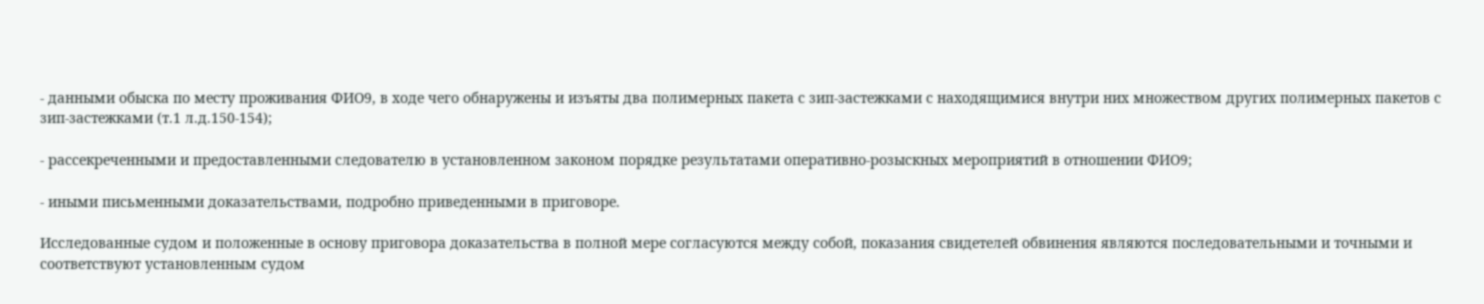- данными обыска по месту проживания ФИО9, в ходе чего обнаружены и изъяты два полимерных пакета с зип-застежками с находящимися внутри них множеством других полимерных пакетов с зип-застежками (т.1 л.д.150-154);

- рассекреченными и предоставленными следователю в установленном законом порядке результатами оперативно-розыскных мероприятий в отношении ФИО9;

- иными письменными доказательствами, подробно приведенными в приговоре.

Исследованные судом и положенные в основу приговора доказательства в полной мере согласуются между собой, показания свидетелей обвинения являются последовательными и точными и соответствуют установленным судом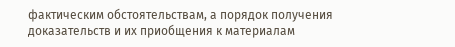фактическим обстоятельствам, а порядок получения доказательств и их приобщения к материалам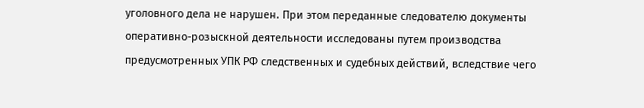уголовного дела не нарушен. При этом переданные следователю документы оперативно-розыскной деятельности исследованы путем производства предусмотренных УПК РФ следственных и судебных действий, вследствие чего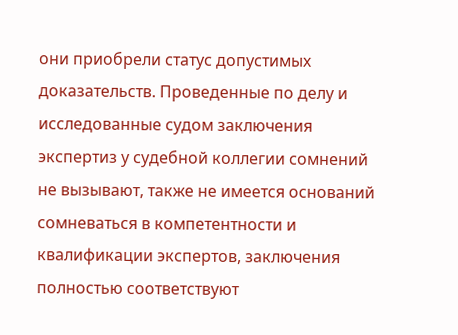они приобрели статус допустимых доказательств. Проведенные по делу и исследованные судом заключения экспертиз у судебной коллегии сомнений не вызывают, также не имеется оснований сомневаться в компетентности и квалификации экспертов, заключения полностью соответствуют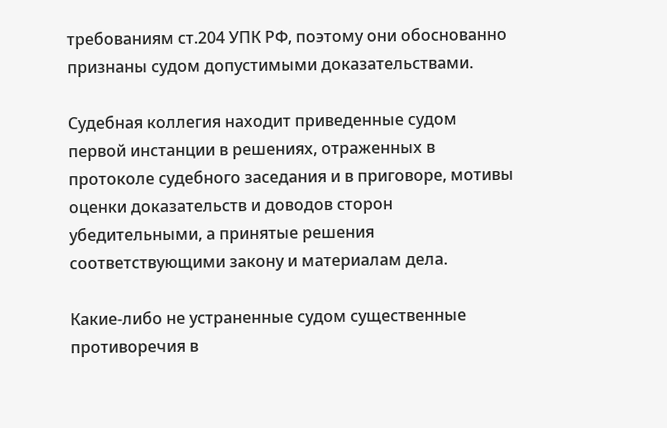требованиям ст.204 УПК РФ, поэтому они обоснованно признаны судом допустимыми доказательствами.

Судебная коллегия находит приведенные судом первой инстанции в решениях, отраженных в протоколе судебного заседания и в приговоре, мотивы оценки доказательств и доводов сторон убедительными, а принятые решения соответствующими закону и материалам дела.

Какие-либо не устраненные судом существенные противоречия в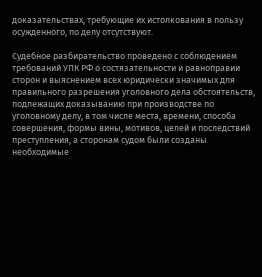доказательствах, требующие их истолкования в пользу осужденного, по делу отсутствуют.

Судебное разбирательство проведено с соблюдением требований УПК РФ о состязательности и равноправии сторон и выяснением всех юридически значимых для правильного разрешения уголовного дела обстоятельств, подлежащих доказыванию при производстве по уголовному делу, в том числе места, времени, способа совершения, формы вины, мотивов, целей и последствий преступления, а сторонам судом были созданы необходимые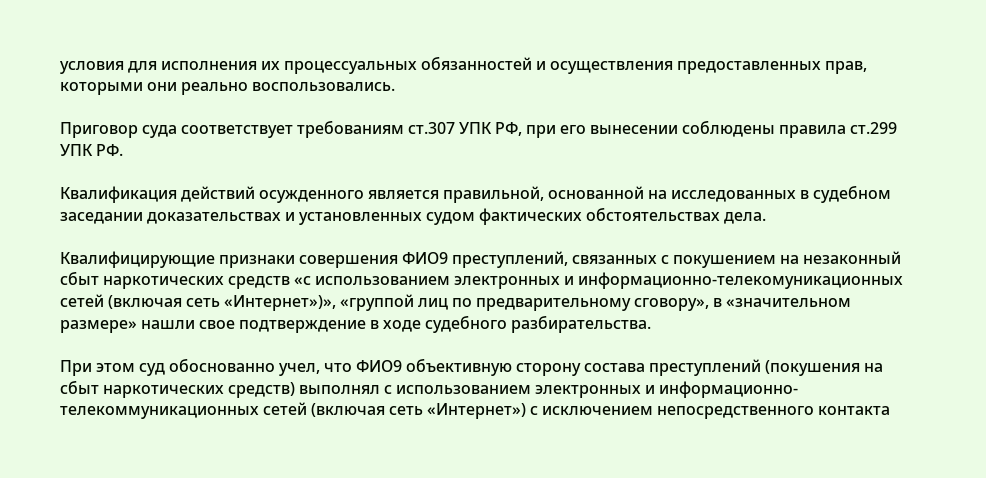условия для исполнения их процессуальных обязанностей и осуществления предоставленных прав, которыми они реально воспользовались.

Приговор суда соответствует требованиям ст.307 УПК РФ, при его вынесении соблюдены правила ст.299 УПК РФ.

Квалификация действий осужденного является правильной, основанной на исследованных в судебном заседании доказательствах и установленных судом фактических обстоятельствах дела.

Квалифицирующие признаки совершения ФИО9 преступлений, связанных с покушением на незаконный сбыт наркотических средств «с использованием электронных и информационно-телекомуникационных сетей (включая сеть «Интернет»)», «группой лиц по предварительному сговору», в «значительном размере» нашли свое подтверждение в ходе судебного разбирательства.

При этом суд обоснованно учел, что ФИО9 объективную сторону состава преступлений (покушения на сбыт наркотических средств) выполнял с использованием электронных и информационно-телекоммуникационных сетей (включая сеть «Интернет») с исключением непосредственного контакта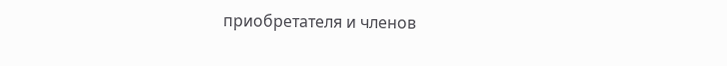приобретателя и членов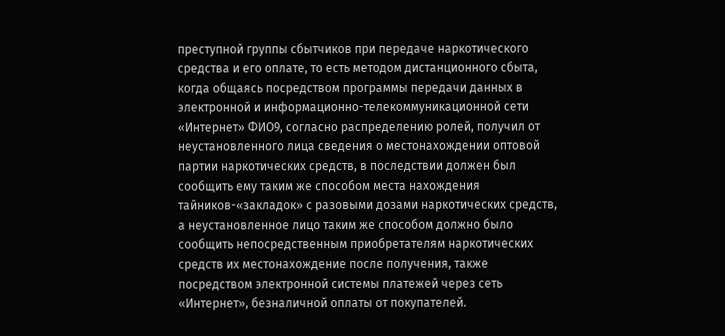преступной группы сбытчиков при передаче наркотического средства и его оплате, то есть методом дистанционного сбыта, когда общаясь посредством программы передачи данных в электронной и информационно-телекоммуникационной сети «Интернет» ФИО9, согласно распределению ролей, получил от неустановленного лица сведения о местонахождении оптовой партии наркотических средств, в последствии должен был сообщить ему таким же способом места нахождения тайников-«закладок» с разовыми дозами наркотических средств, а неустановленное лицо таким же способом должно было сообщить непосредственным приобретателям наркотических средств их местонахождение после получения, также посредством электронной системы платежей через сеть «Интернет», безналичной оплаты от покупателей.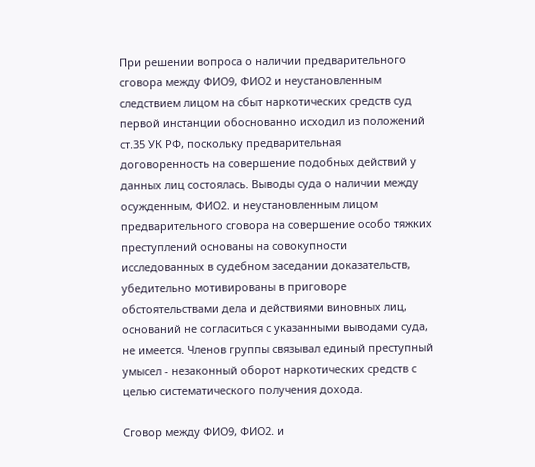При решении вопроса о наличии предварительного сговора между ФИО9, ФИО2 и неустановленным следствием лицом на сбыт наркотических средств суд первой инстанции обоснованно исходил из положений ст.35 УК РФ, поскольку предварительная договоренность на совершение подобных действий у данных лиц состоялась. Выводы суда о наличии между осужденным, ФИО2. и неустановленным лицом предварительного сговора на совершение особо тяжких преступлений основаны на совокупности исследованных в судебном заседании доказательств, убедительно мотивированы в приговоре обстоятельствами дела и действиями виновных лиц, оснований не согласиться с указанными выводами суда, не имеется. Членов группы связывал единый преступный умысел - незаконный оборот наркотических средств с целью систематического получения дохода.

Сговор между ФИО9, ФИО2. и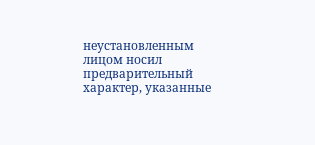неустановленным лицом носил предварительный характер, указанные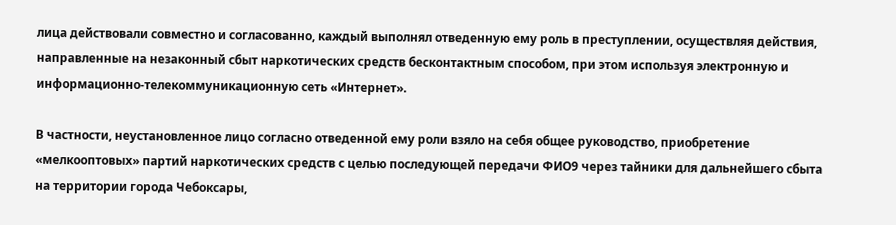лица действовали совместно и согласованно, каждый выполнял отведенную ему роль в преступлении, осуществляя действия, направленные на незаконный сбыт наркотических средств бесконтактным способом, при этом используя электронную и информационно-телекоммуникационную сеть «Интернет».

В частности, неустановленное лицо согласно отведенной ему роли взяло на себя общее руководство, приобретение «мелкооптовых» партий наркотических средств с целью последующей передачи ФИО9 через тайники для дальнейшего сбыта на территории города Чебоксары,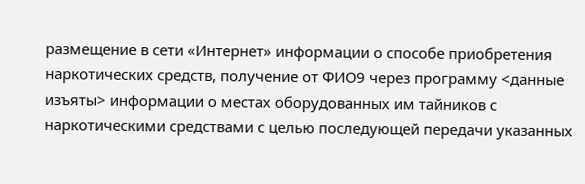размещение в сети «Интернет» информации о способе приобретения наркотических средств, получение от ФИО9 через программу <данные изъяты> информации о местах оборудованных им тайников с наркотическими средствами с целью последующей передачи указанных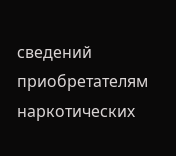сведений приобретателям наркотических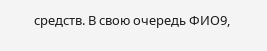средств. В свою очередь ФИО9,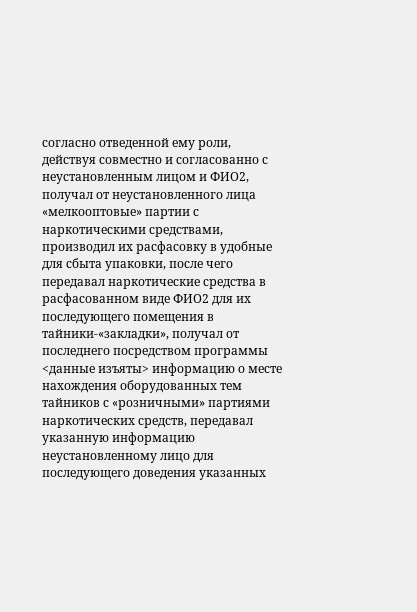согласно отведенной ему роли, действуя совместно и согласованно с неустановленным лицом и ФИО2, получал от неустановленного лица «мелкооптовые» партии с наркотическими средствами, производил их расфасовку в удобные для сбыта упаковки, после чего передавал наркотические средства в расфасованном виде ФИО2 для их последующего помещения в тайники-«закладки», получал от последнего посредством программы <данные изъяты> информацию о месте нахождения оборудованных тем тайников с «розничными» партиями наркотических средств, передавал указанную информацию неустановленному лицо для последующего доведения указанных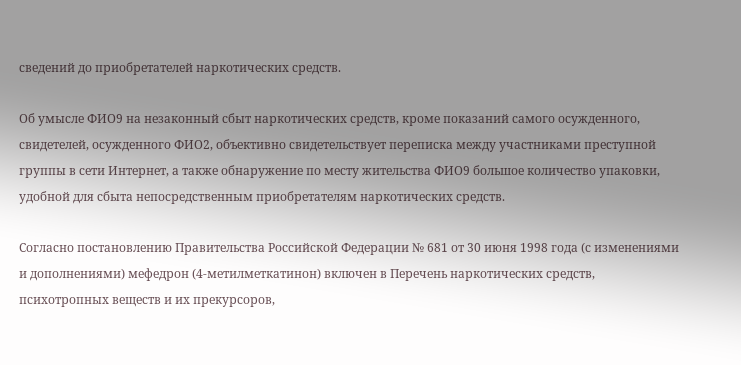сведений до приобретателей наркотических средств.

Об умысле ФИО9 на незаконный сбыт наркотических средств, кроме показаний самого осужденного, свидетелей, осужденного ФИО2, объективно свидетельствует переписка между участниками преступной группы в сети Интернет, а также обнаружение по месту жительства ФИО9 большое количество упаковки, удобной для сбыта непосредственным приобретателям наркотических средств.

Согласно постановлению Правительства Российской Федерации № 681 от 30 июня 1998 года (с изменениями и дополнениями) мефедрон (4-метилметкатинон) включен в Перечень наркотических средств, психотропных веществ и их прекурсоров,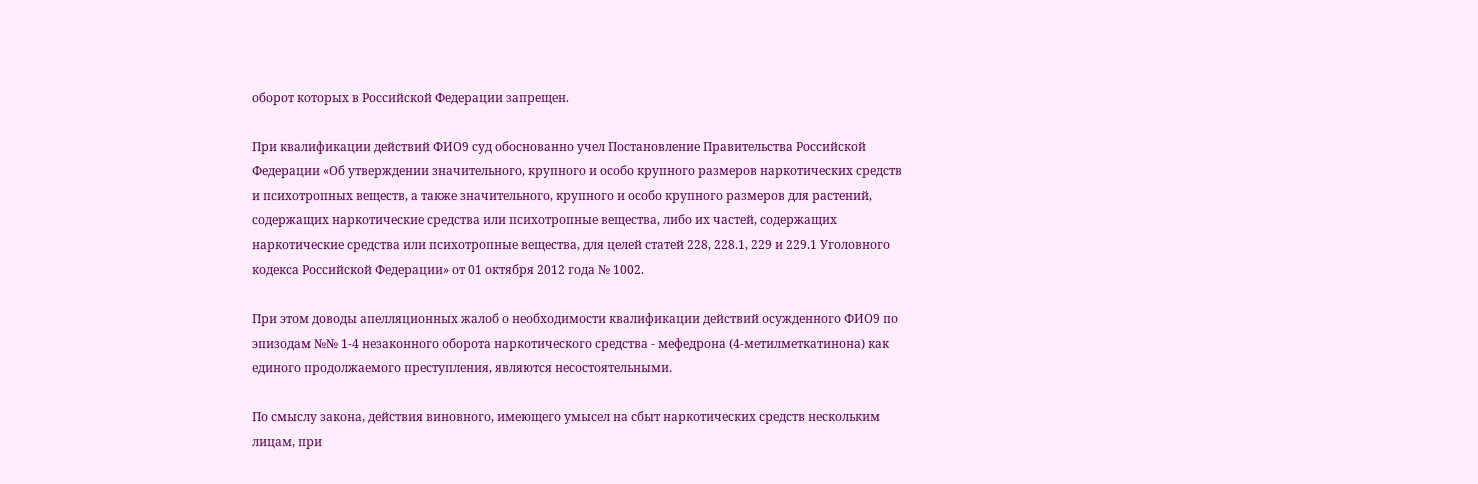оборот которых в Российской Федерации запрещен.

При квалификации действий ФИО9 суд обоснованно учел Постановление Правительства Российской Федерации «Об утверждении значительного, крупного и особо крупного размеров наркотических средств и психотропных веществ, а также значительного, крупного и особо крупного размеров для растений, содержащих наркотические средства или психотропные вещества, либо их частей, содержащих наркотические средства или психотропные вещества, для целей статей 228, 228.1, 229 и 229.1 Уголовного кодекса Российской Федерации» от 01 октября 2012 года № 1002.

При этом доводы апелляционных жалоб о необходимости квалификации действий осужденного ФИО9 по эпизодам №№ 1-4 незаконного оборота наркотического средства - мефедрона (4-метилметкатинона) как единого продолжаемого преступления, являются несостоятельными.

По смыслу закона, действия виновного, имеющего умысел на сбыт наркотических средств нескольким лицам, при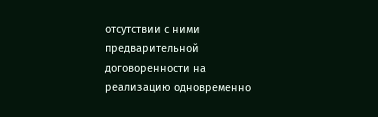отсутствии с ними предварительной договоренности на реализацию одновременно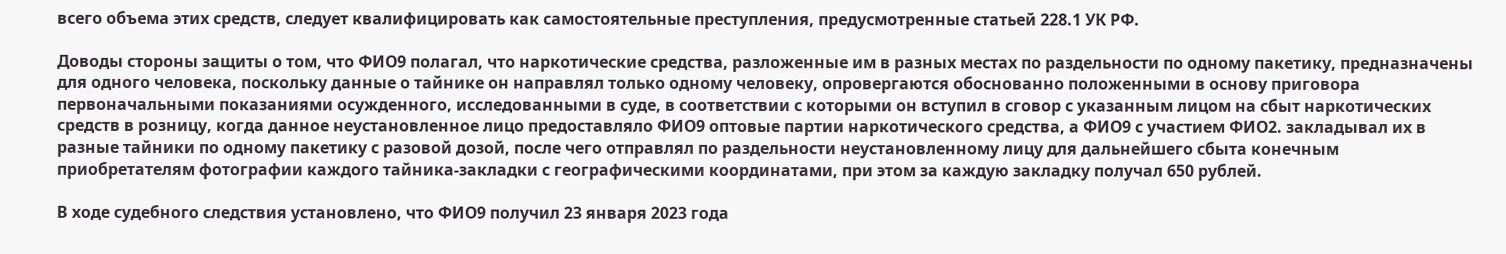всего объема этих средств, следует квалифицировать как самостоятельные преступления, предусмотренные статьей 228.1 УК РФ.

Доводы стороны защиты о том, что ФИО9 полагал, что наркотические средства, разложенные им в разных местах по раздельности по одному пакетику, предназначены для одного человека, поскольку данные о тайнике он направлял только одному человеку, опровергаются обоснованно положенными в основу приговора первоначальными показаниями осужденного, исследованными в суде, в соответствии с которыми он вступил в сговор с указанным лицом на сбыт наркотических средств в розницу, когда данное неустановленное лицо предоставляло ФИО9 оптовые партии наркотического средства, а ФИО9 с участием ФИО2. закладывал их в разные тайники по одному пакетику с разовой дозой, после чего отправлял по раздельности неустановленному лицу для дальнейшего сбыта конечным приобретателям фотографии каждого тайника-закладки с географическими координатами, при этом за каждую закладку получал 650 рублей.

В ходе судебного следствия установлено, что ФИО9 получил 23 января 2023 года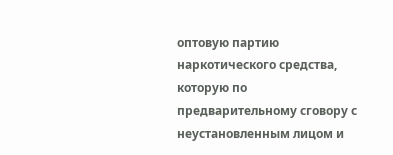оптовую партию наркотического средства, которую по предварительному сговору с неустановленным лицом и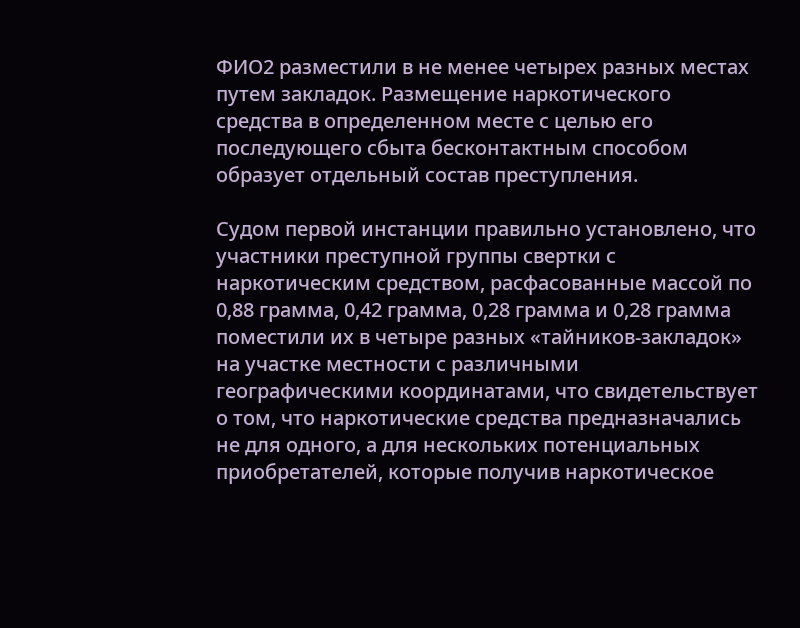ФИО2 разместили в не менее четырех разных местах путем закладок. Размещение наркотического средства в определенном месте с целью его последующего сбыта бесконтактным способом образует отдельный состав преступления.

Судом первой инстанции правильно установлено, что участники преступной группы свертки с наркотическим средством, расфасованные массой по 0,88 грамма, 0,42 грамма, 0,28 грамма и 0,28 грамма поместили их в четыре разных «тайников-закладок» на участке местности с различными географическими координатами, что свидетельствует о том, что наркотические средства предназначались не для одного, а для нескольких потенциальных приобретателей, которые получив наркотическое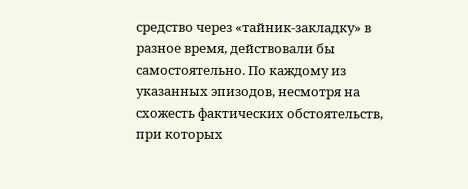средство через «тайник-закладку» в разное время, действовали бы самостоятельно. По каждому из указанных эпизодов, несмотря на схожесть фактических обстоятельств, при которых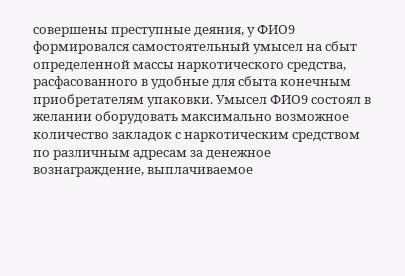совершены преступные деяния, у ФИО9 формировался самостоятельный умысел на сбыт определенной массы наркотического средства, расфасованного в удобные для сбыта конечным приобретателям упаковки. Умысел ФИО9 состоял в желании оборудовать максимально возможное количество закладок с наркотическим средством по различным адресам за денежное вознаграждение, выплачиваемое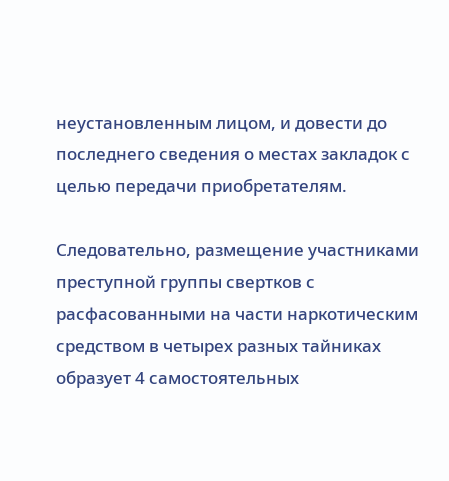неустановленным лицом, и довести до последнего сведения о местах закладок с целью передачи приобретателям.

Следовательно, размещение участниками преступной группы свертков с расфасованными на части наркотическим средством в четырех разных тайниках образует 4 самостоятельных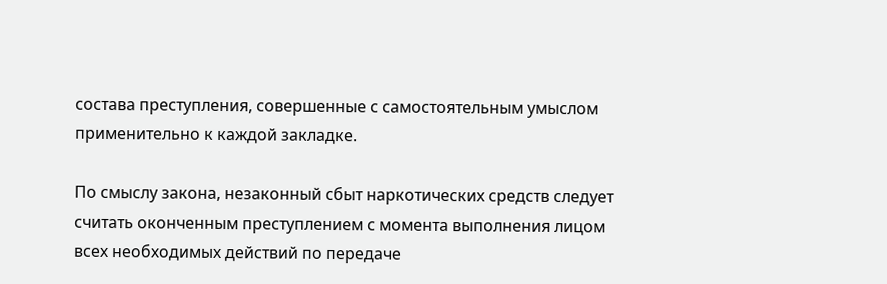состава преступления, совершенные с самостоятельным умыслом применительно к каждой закладке.

По смыслу закона, незаконный сбыт наркотических средств следует считать оконченным преступлением с момента выполнения лицом всех необходимых действий по передаче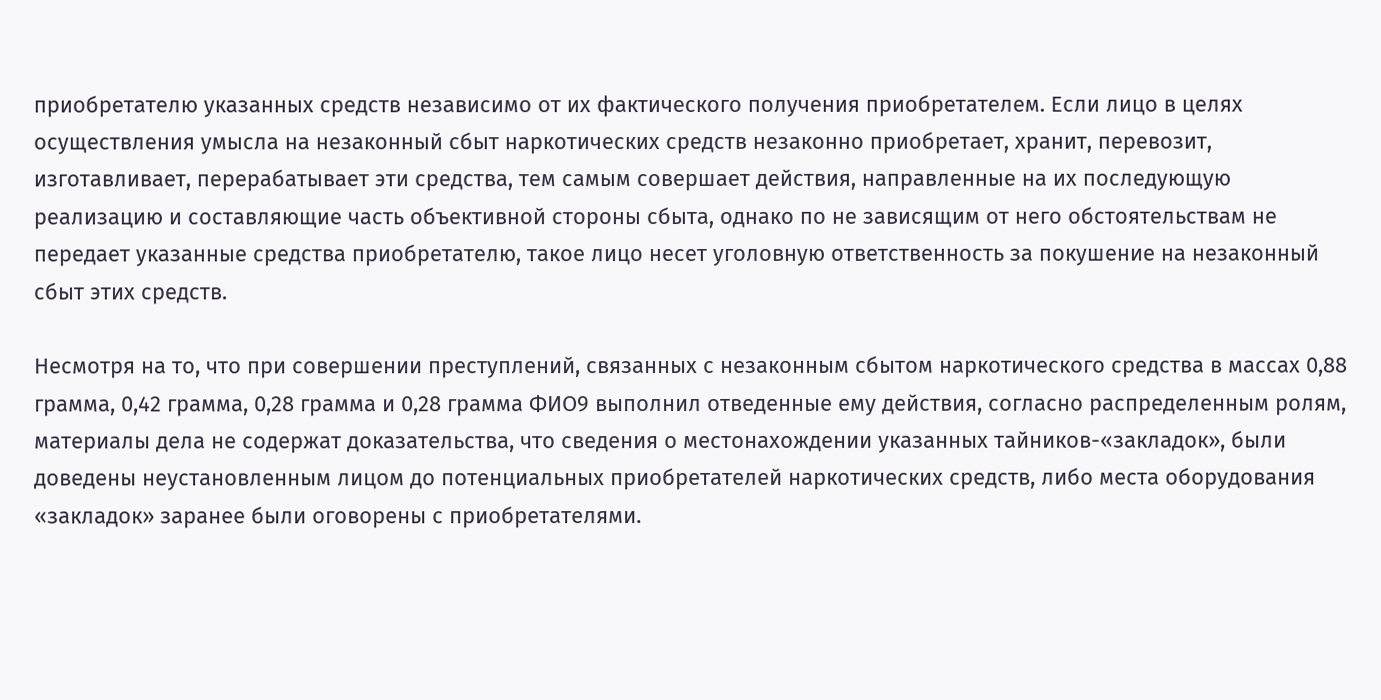приобретателю указанных средств независимо от их фактического получения приобретателем. Если лицо в целях осуществления умысла на незаконный сбыт наркотических средств незаконно приобретает, хранит, перевозит, изготавливает, перерабатывает эти средства, тем самым совершает действия, направленные на их последующую реализацию и составляющие часть объективной стороны сбыта, однако по не зависящим от него обстоятельствам не передает указанные средства приобретателю, такое лицо несет уголовную ответственность за покушение на незаконный сбыт этих средств.

Несмотря на то, что при совершении преступлений, связанных с незаконным сбытом наркотического средства в массах 0,88 грамма, 0,42 грамма, 0,28 грамма и 0,28 грамма ФИО9 выполнил отведенные ему действия, согласно распределенным ролям, материалы дела не содержат доказательства, что сведения о местонахождении указанных тайников-«закладок», были доведены неустановленным лицом до потенциальных приобретателей наркотических средств, либо места оборудования «закладок» заранее были оговорены с приобретателями.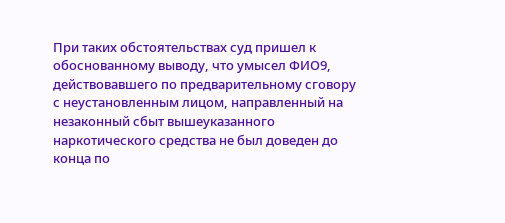При таких обстоятельствах суд пришел к обоснованному выводу, что умысел ФИО9, действовавшего по предварительному сговору с неустановленным лицом, направленный на незаконный сбыт вышеуказанного наркотического средства не был доведен до конца по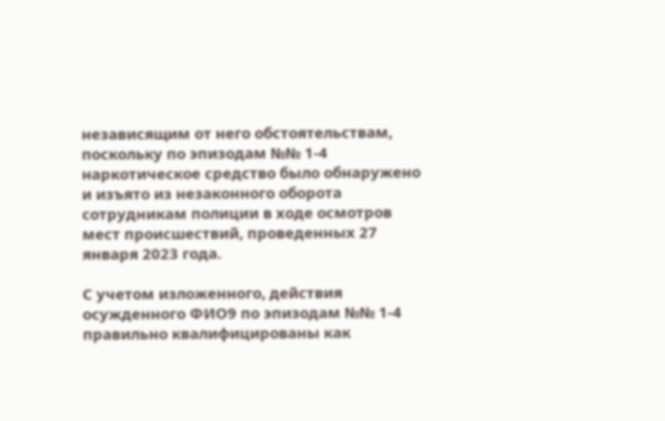независящим от него обстоятельствам, поскольку по эпизодам №№ 1-4 наркотическое средство было обнаружено и изъято из незаконного оборота сотрудникам полиции в ходе осмотров мест происшествий, проведенных 27 января 2023 года.

С учетом изложенного, действия осужденного ФИО9 по эпизодам №№ 1-4 правильно квалифицированы как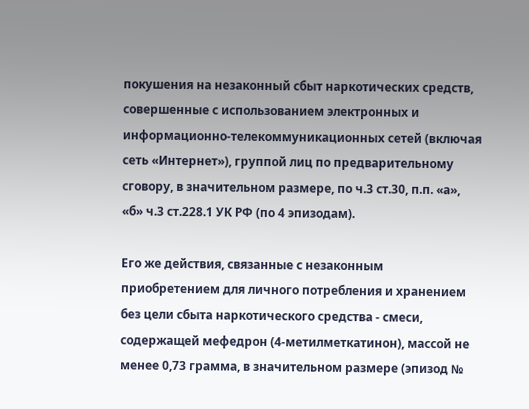покушения на незаконный сбыт наркотических средств, совершенные с использованием электронных и информационно-телекоммуникационных сетей (включая сеть «Интернет»), группой лиц по предварительному сговору, в значительном размере, по ч.3 ст.30, п.п. «а», «б» ч.3 ст.228.1 УК РФ (по 4 эпизодам).

Его же действия, связанные с незаконным приобретением для личного потребления и хранением без цели сбыта наркотического средства - смеси, содержащей мефедрон (4-метилметкатинон), массой не менее 0,73 грамма, в значительном размере (эпизод №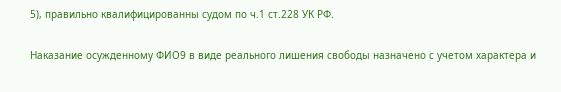5), правильно квалифицированны судом по ч.1 ст.228 УК РФ.

Наказание осужденному ФИО9 в виде реального лишения свободы назначено с учетом характера и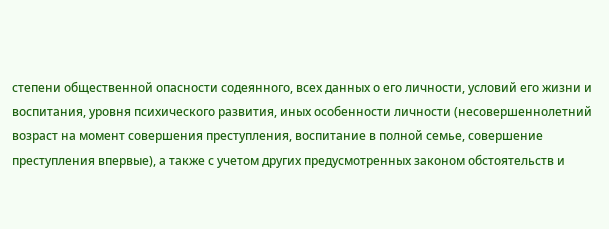степени общественной опасности содеянного, всех данных о его личности, условий его жизни и воспитания, уровня психического развития, иных особенности личности (несовершеннолетний возраст на момент совершения преступления, воспитание в полной семье, совершение преступления впервые), а также с учетом других предусмотренных законом обстоятельств и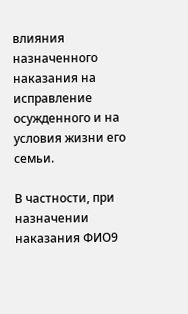влияния назначенного наказания на исправление осужденного и на условия жизни его семьи.

В частности, при назначении наказания ФИО9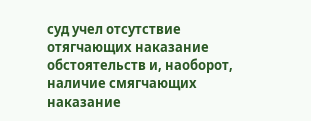суд учел отсутствие отягчающих наказание обстоятельств и, наоборот, наличие смягчающих наказание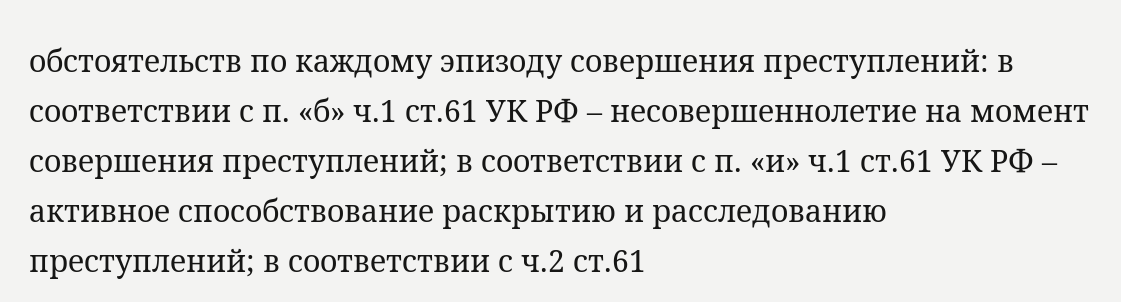обстоятельств по каждому эпизоду совершения преступлений: в соответствии с п. «б» ч.1 ст.61 УК РФ – несовершеннолетие на момент совершения преступлений; в соответствии с п. «и» ч.1 ст.61 УК РФ – активное способствование раскрытию и расследованию преступлений; в соответствии с ч.2 ст.61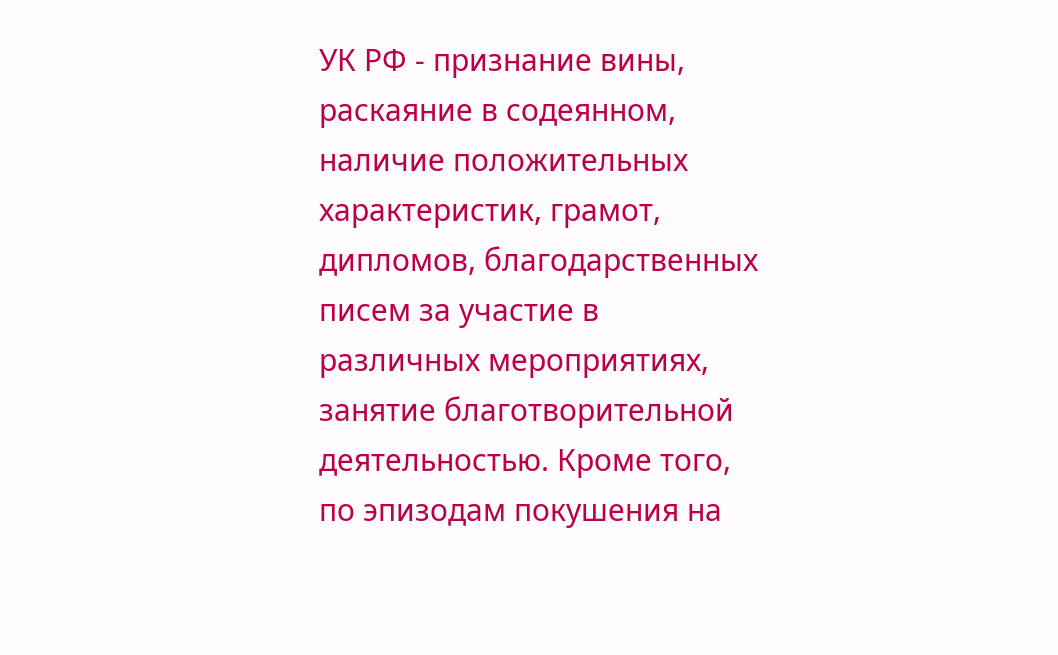УК РФ - признание вины, раскаяние в содеянном, наличие положительных характеристик, грамот, дипломов, благодарственных писем за участие в различных мероприятиях, занятие благотворительной деятельностью. Кроме того, по эпизодам покушения на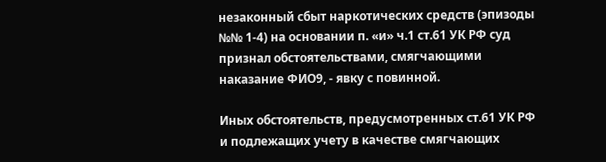незаконный сбыт наркотических средств (эпизоды №№ 1-4) на основании п. «и» ч.1 ст.61 УК РФ суд признал обстоятельствами, смягчающими наказание ФИО9, - явку с повинной.

Иных обстоятельств, предусмотренных ст.61 УК РФ и подлежащих учету в качестве смягчающих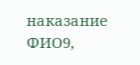наказание ФИО9,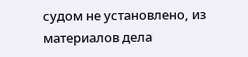судом не установлено, из материалов дела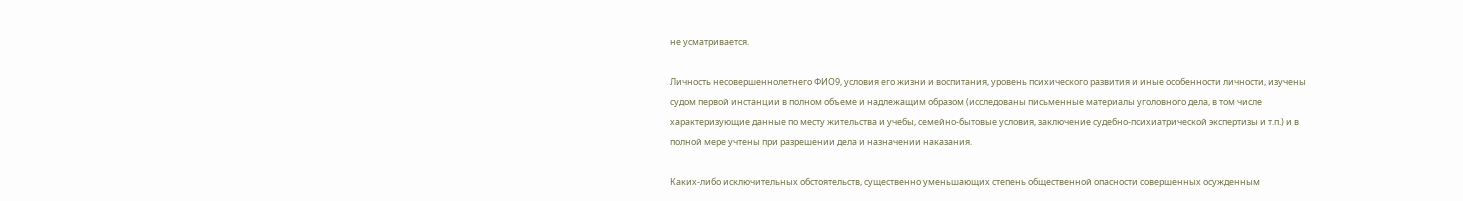не усматривается.

Личность несовершеннолетнего ФИО9, условия его жизни и воспитания, уровень психического развития и иные особенности личности, изучены судом первой инстанции в полном объеме и надлежащим образом (исследованы письменные материалы уголовного дела, в том числе характеризующие данные по месту жительства и учебы, семейно-бытовые условия, заключение судебно-психиатрической экспертизы и т.п.) и в полной мере учтены при разрешении дела и назначении наказания.

Каких-либо исключительных обстоятельств, существенно уменьшающих степень общественной опасности совершенных осужденным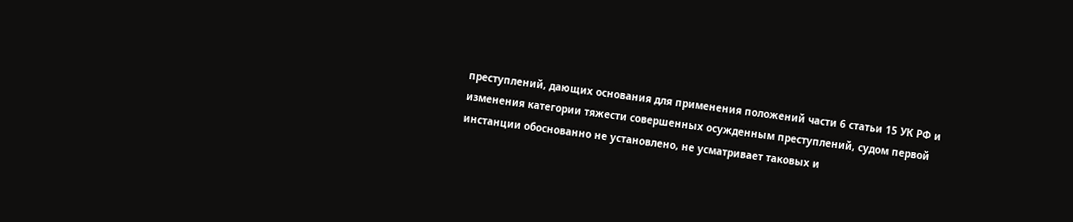преступлений, дающих основания для применения положений части 6 статьи 15 УК РФ и изменения категории тяжести совершенных осужденным преступлений, судом первой инстанции обоснованно не установлено, не усматривает таковых и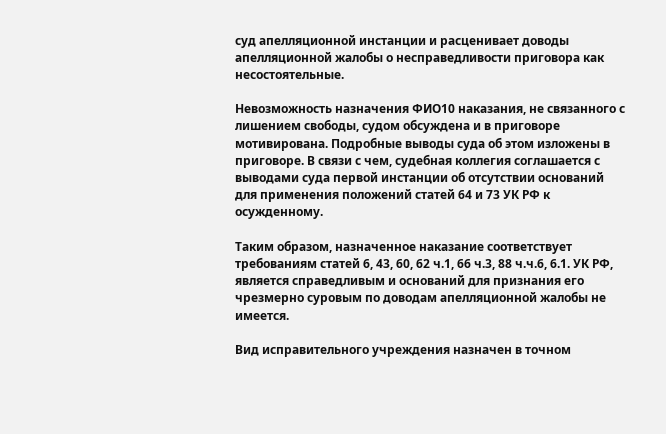суд апелляционной инстанции и расценивает доводы апелляционной жалобы о несправедливости приговора как несостоятельные.

Невозможность назначения ФИО10 наказания, не связанного с лишением свободы, судом обсуждена и в приговоре мотивирована. Подробные выводы суда об этом изложены в приговоре. В связи с чем, судебная коллегия соглашается с выводами суда первой инстанции об отсутствии оснований для применения положений статей 64 и 73 УК РФ к осужденному.

Таким образом, назначенное наказание соответствует требованиям статей 6, 43, 60, 62 ч.1, 66 ч.3, 88 ч.ч.6, 6.1. УК РФ, является справедливым и оснований для признания его чрезмерно суровым по доводам апелляционной жалобы не имеется.

Вид исправительного учреждения назначен в точном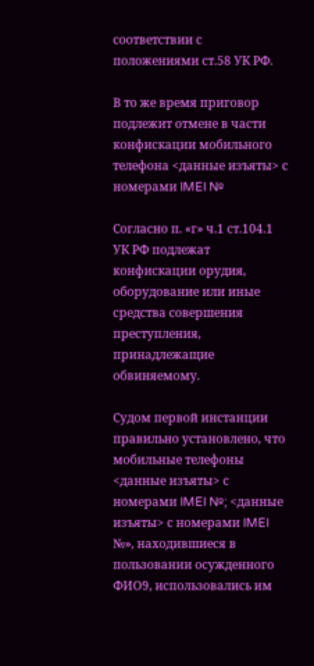соответствии с положениями ст.58 УК РФ.

В то же время приговор подлежит отмене в части конфискации мобильного телефона <данные изъяты> с номерами IMEI №

Согласно п. «г» ч.1 ст.104.1 УК РФ подлежат конфискации орудия, оборудование или иные средства совершения преступления, принадлежащие обвиняемому.

Судом первой инстанции правильно установлено, что мобильные телефоны <данные изъяты> с номерами IMEI №; <данные изъяты> с номерами IMEI №», находившиеся в пользовании осужденного ФИО9, использовались им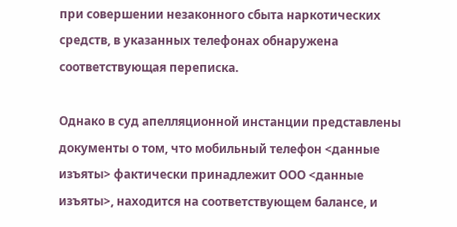при совершении незаконного сбыта наркотических средств, в указанных телефонах обнаружена соответствующая переписка.

Однако в суд апелляционной инстанции представлены документы о том, что мобильный телефон <данные изъяты> фактически принадлежит ООО <данные изъяты>, находится на соответствующем балансе, и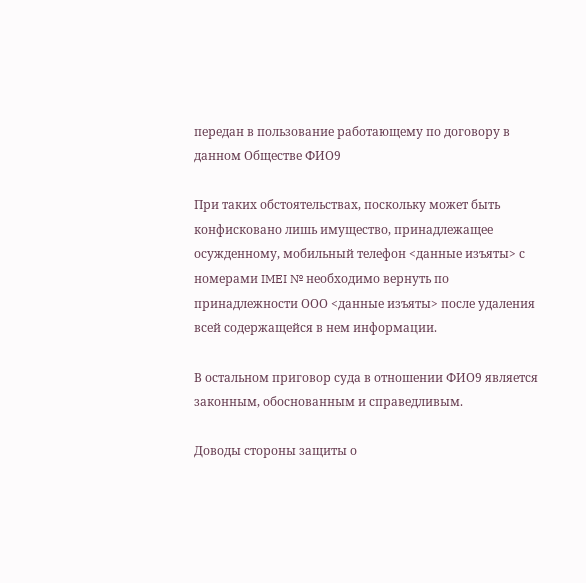передан в пользование работающему по договору в данном Обществе ФИО9

При таких обстоятельствах, поскольку может быть конфисковано лишь имущество, принадлежащее осужденному, мобильный телефон <данные изъяты> с номерами IMEI № необходимо вернуть по принадлежности ООО <данные изъяты> после удаления всей содержащейся в нем информации.

В остальном приговор суда в отношении ФИО9 является законным, обоснованным и справедливым.

Доводы стороны защиты о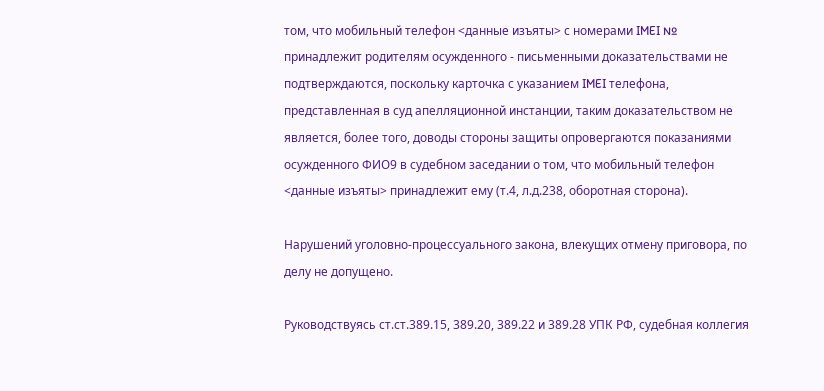том, что мобильный телефон <данные изъяты> с номерами IMEI № принадлежит родителям осужденного - письменными доказательствами не подтверждаются, поскольку карточка с указанием IMEI телефона, представленная в суд апелляционной инстанции, таким доказательством не является, более того, доводы стороны защиты опровергаются показаниями осужденного ФИО9 в судебном заседании о том, что мобильный телефон <данные изъяты> принадлежит ему (т.4, л.д.238, оборотная сторона).

Нарушений уголовно-процессуального закона, влекущих отмену приговора, по делу не допущено.

Руководствуясь ст.ст.389.15, 389.20, 389.22 и 389.28 УПК РФ, судебная коллегия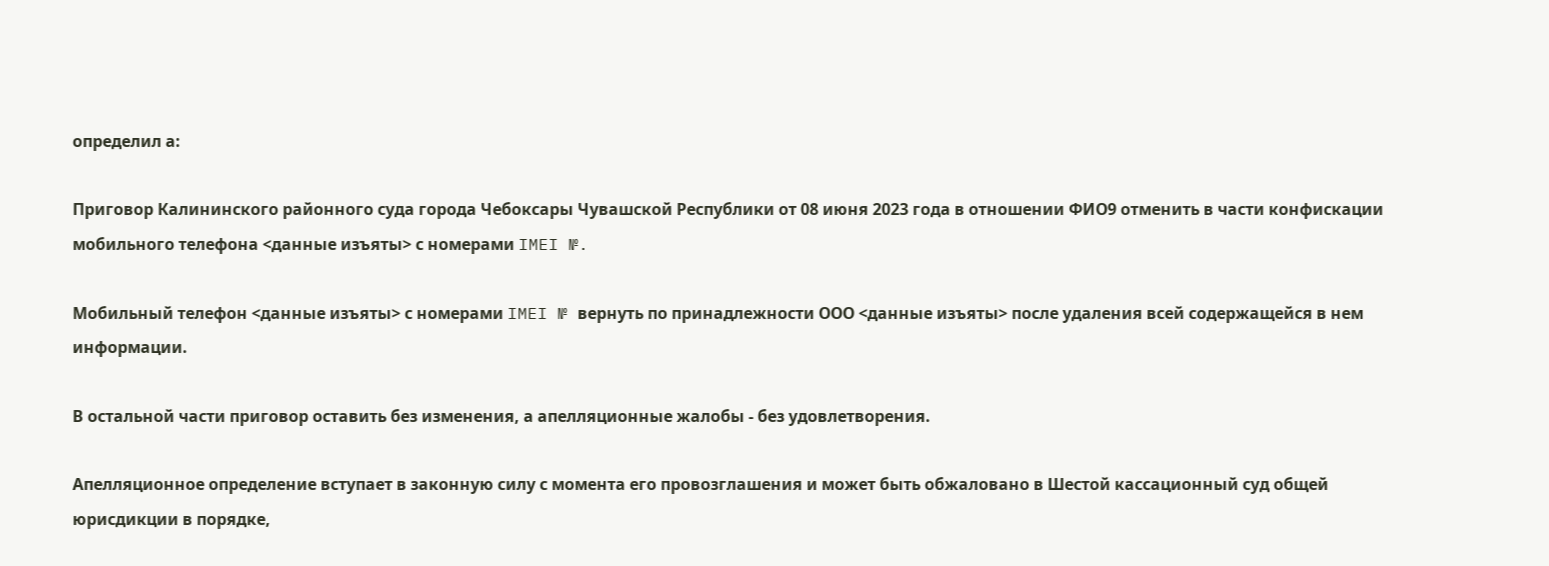определил а:

Приговор Калининского районного суда города Чебоксары Чувашской Республики от 08 июня 2023 года в отношении ФИО9 отменить в части конфискации мобильного телефона <данные изъяты> с номерами IMEI №.

Мобильный телефон <данные изъяты> с номерами IMEI № вернуть по принадлежности ООО <данные изъяты> после удаления всей содержащейся в нем информации.

В остальной части приговор оставить без изменения, а апелляционные жалобы - без удовлетворения.

Апелляционное определение вступает в законную силу с момента его провозглашения и может быть обжаловано в Шестой кассационный суд общей юрисдикции в порядке,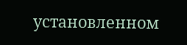установленном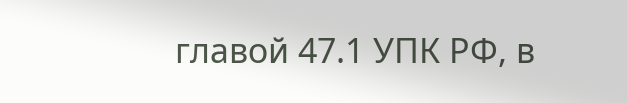главой 47.1 УПК РФ, в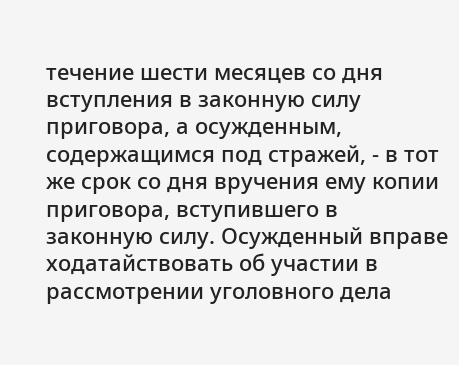течение шести месяцев со дня вступления в законную силу приговора, а осужденным, содержащимся под стражей, - в тот же срок со дня вручения ему копии приговора, вступившего в законную силу. Осужденный вправе ходатайствовать об участии в рассмотрении уголовного дела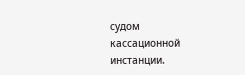судом кассационной инстанции.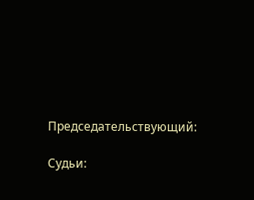Председательствующий:

Судьи: